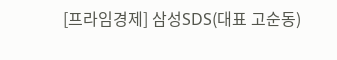[프라임경제] 삼성SDS(대표 고순동)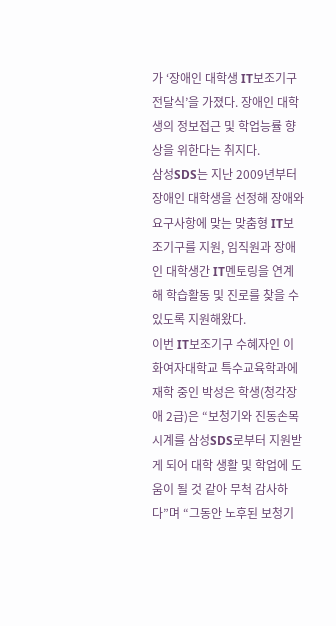가 ‘장애인 대학생 IT보조기구 전달식’을 가졌다. 장애인 대학생의 정보접근 및 학업능률 향상을 위한다는 취지다.
삼성SDS는 지난 2009년부터 장애인 대학생을 선정해 장애와 요구사항에 맞는 맞춤형 IT보조기구를 지원, 임직원과 장애인 대학생간 IT멘토링을 연계해 학습활동 및 진로를 찾을 수 있도록 지원해왔다.
이번 IT보조기구 수혜자인 이화여자대학교 특수교육학과에 재학 중인 박성은 학생(청각장애 2급)은 “보청기와 진동손목 시계를 삼성SDS로부터 지원받게 되어 대학 생활 및 학업에 도움이 될 것 같아 무척 감사하다”며 “그동안 노후된 보청기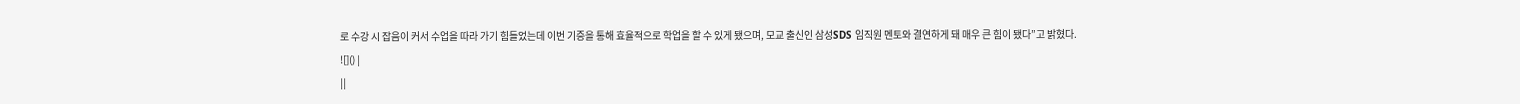로 수강 시 잡음이 커서 수업을 따라 가기 힘들었는데 이번 기증을 통해 효율적으로 학업을 할 수 있게 됐으며, 모교 출신인 삼성SDS 임직원 멘토와 결연하게 돼 매우 큰 힘이 됐다”고 밝혔다.
![]() |
||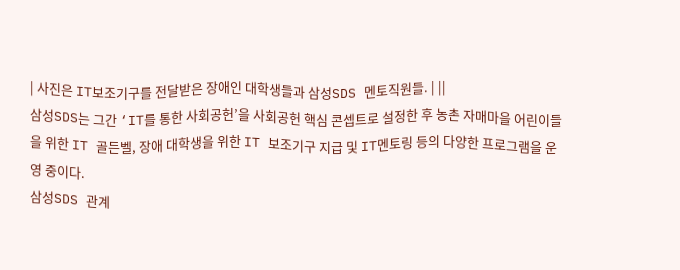| 사진은 IT보조기구를 전달받은 장애인 대학생들과 삼성SDS 멘토직원들. | ||
삼성SDS는 그간 ‘IT를 통한 사회공헌’을 사회공헌 핵심 콘셉트로 설정한 후 농촌 자매마을 어린이들을 위한 IT 골든벨, 장애 대학생을 위한 IT 보조기구 지급 및 IT멘토링 등의 다양한 프로그램을 운영 중이다.
삼성SDS 관계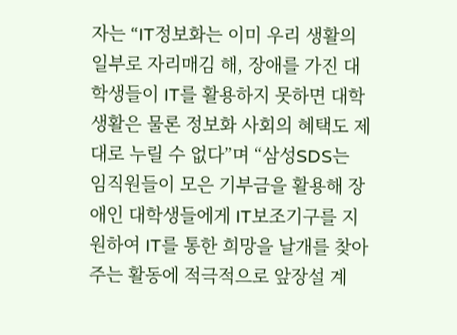자는 “IT정보화는 이미 우리 생활의 일부로 자리매김 해, 장애를 가진 대학생들이 IT를 활용하지 못하면 대학생활은 물론 정보화 사회의 혜택도 제대로 누릴 수 없다”며 “삼성SDS는 임직원들이 모은 기부금을 활용해 장애인 대학생들에게 IT보조기구를 지원하여 IT를 통한 희망을 날개를 찾아주는 활동에 적극적으로 앞장설 계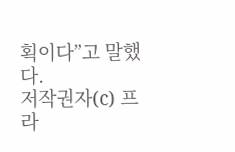획이다”고 말했다.
저작권자(c) 프라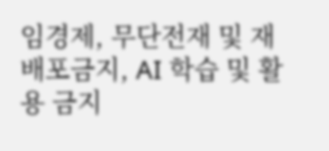임경제, 무단전재 및 재배포금지, AI 학습 및 활용 금지